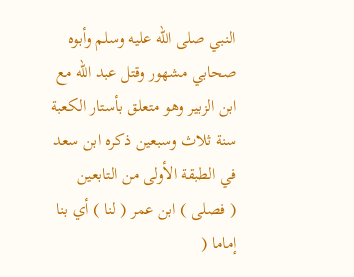النبي صلى الله عليه وسلم وأبوه صحابي مشهور وقتل عبد الله مع ابن الزبير وهو متعلق بأستار الكعبة سنة ثلاث وسبعين ذكره ابن سعد في الطبقة الأولى من التابعين
( فصلى ) ابن عمر ( لنا ) أي بنا إماما (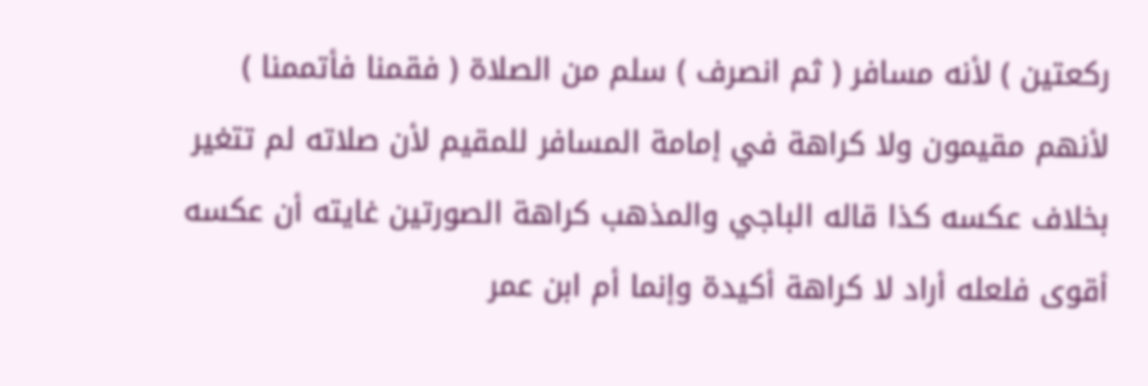ركعتين ) لأنه مسافر ( ثم انصرف ) سلم من الصلاة ( فقمنا فأتممنا ) لأنهم مقيمون ولا كراهة في إمامة المسافر للمقيم لأن صلاته لم تتغير بخلاف عكسه كذا قاله الباجي والمذهب كراهة الصورتين غايته أن عكسه أقوى فلعله أراد لا كراهة أكيدة وإنما أم ابن عمر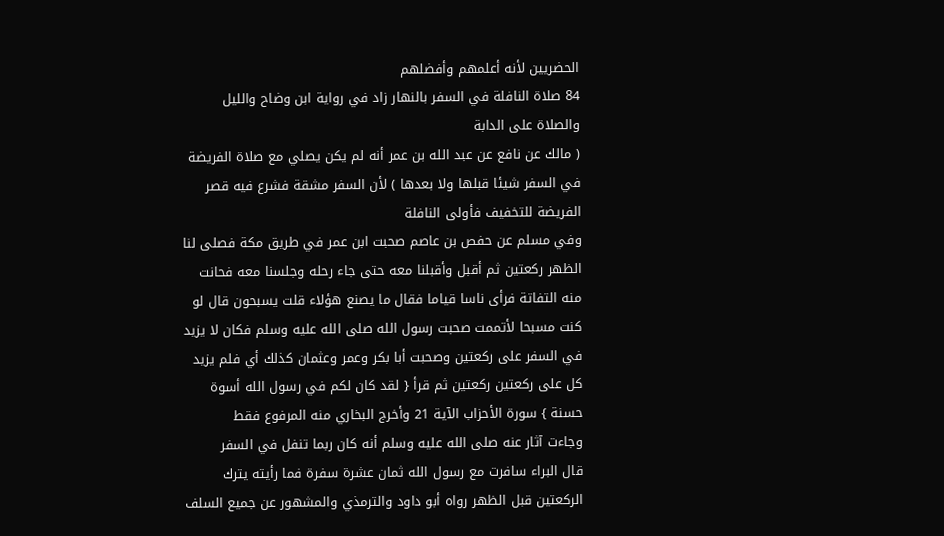الحضريين لأنه أعلمهم وأفضلهم
84 صلاة النافلة في السفر بالنهار زاد في رواية ابن وضاح والليل والصلاة على الدابة
( مالك عن نافع عن عبد الله بن عمر أنه لم يكن يصلي مع صلاة الفريضة في السفر شيئا قبلها ولا بعدها ) لأن السفر مشقة فشرع فيه قصر الفريضة للتخفيف فأولى النافلة
وفي مسلم عن حفص بن عاصم صحبت ابن عمر في طريق مكة فصلى لنا الظهر ركعتين ثم أقبل وأقبلنا معه حتى جاء رحله وجلسنا معه فحانت منه التفاتة فرأى ناسا قياما فقال ما يصنع هؤلاء قلت يسبحون قال لو كنت مسبحا لأتممت صحبت رسول الله صلى الله عليه وسلم فكان لا يزيد في السفر على ركعتين وصحبت أبا بكر وعمر وعثمان كذلك أي فلم يزيد كل على ركعتين ركعتين ثم قرأ { لقد كان لكم في رسول الله أسوة حسنة } سورة الأحزاب الآية 21 وأخرج البخاري منه المرفوع فقط
وجاءت آثار عنه صلى الله عليه وسلم أنه كان ربما تنفل في السفر
قال البراء سافرت مع رسول الله ثمان عشرة سفرة فما رأيته يترك الركعتين قبل الظهر رواه أبو داود والترمذي والمشهور عن جميع السلف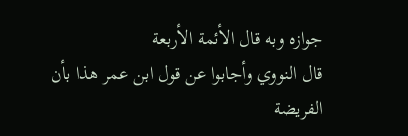جوازه وبه قال الأئمة الأربعة
قال النووي وأجابوا عن قول ابن عمر هذا بأن الفريضة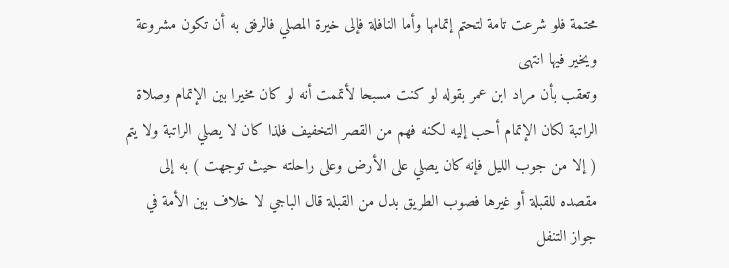محتمة فلو شرعت تامة لتحتم إتمامها وأما النافلة فإلى خيرة المصلي فالرفق به أن تكون مشروعة ويخير فيها انتهى
وتعقب بأن مراد ابن عمر بقوله لو كنت مسبحا لأتممت أنه لو كان مخيرا بين الإتمام وصلاة الراتبة لكان الإتمام أحب إليه لكنه فهم من القصر التخفيف فلذا كان لا يصلي الراتبة ولا يتم ( إلا من جوب الليل فإنه كان يصلي على الأرض وعلى راحلته حيث توجهت ) به إلى مقصده للقبلة أو غيرها فصوب الطريق بدل من القبلة قال الباجي لا خلاف بين الأمة في جواز التنفل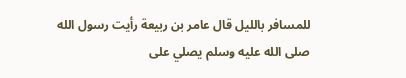للمسافر بالليل قال عامر بن ربيعة رأيت رسول الله صلى الله عليه وسلم يصلي على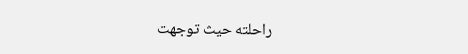راحلته حيث توجهت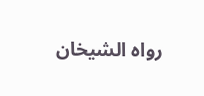رواه الشيخان